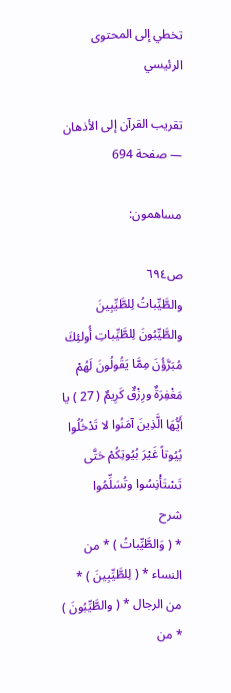تخطي إلى المحتوى الرئيسي

تقريب القرآن إلى الأذهان — صفحة 694

مساهمون:

ص٦٩٤
والطَّيِّباتُ لِلطَّيِّبِينَ والطَّيِّبُونَ لِلطَّيِّباتِ أُولئِكَ مُبَرَّؤُنَ مِمَّا يَقُولُونَ لَهُمْ مَغْفِرَةٌ ورِزْقٌ كَرِيمٌ ( 27 ) يا أَيُّهَا الَّذِينَ آمَنُوا لا تَدْخُلُوا بُيُوتاً غَيْرَ بُيُوتِكُمْ حَتَّى تَسْتَأْنِسُوا وتُسَلِّمُوا
شرح
* ( وَالطَّيِّباتُ ) * من النساء * ( لِلطَّيِّبِينَ ) * من الرجال * ( والطَّيِّبُونَ ) * من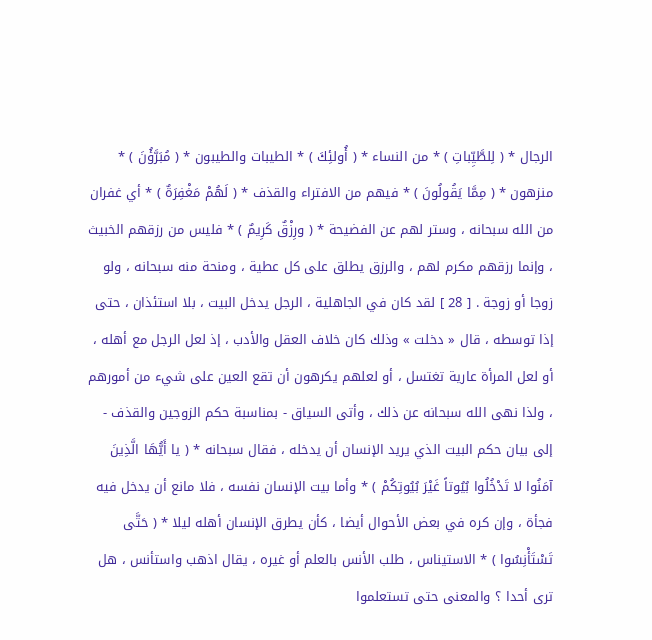الرجال * ( لِلطَّيِّباتِ ) * من النساء * ( أُولئِكَ ) * الطيبات والطيبون * ( مُبَرَّؤُنَ ) * منزهون * ( مِمَّا يَقُولُونَ ) * فيهم من الافتراء والقذف * ( لَهُمْ مَغْفِرَةٌ ) * أي غفران من الله سبحانه ، وستر لهم عن الفضيحة * ( ورِزْقٌ كَرِيمٌ ) * فليس من رزقهم الخبيث ، وإنما رزقهم مكرم لهم ، والرزق يطلق على كل عطية ، ومنحة منه سبحانه ، ولو زوجا أو زوجة . [ 28 ] لقد كان في الجاهلية ، الرجل يدخل البيت ، بلا استئذان ، حتى إذا توسطه ، قال « دخلت » وذلك كان خلاف العقل والأدب ، إذ لعل الرجل مع أهله ، أو لعل المرأة عارية تغتسل ، أو لعلهم يكرهون أن تقع العين على شيء من أمورهم ، ولذا نهى الله سبحانه عن ذلك ، وأتى السياق - بمناسبة حكم الزوجين والقذف - إلى بيان حكم البيت الذي يريد الإنسان أن يدخله ، فقال سبحانه * ( يا أَيُّهَا الَّذِينَ آمَنُوا لا تَدْخُلُوا بُيُوتاً غَيْرَ بُيُوتِكُمْ ) * وأما بيت الإنسان نفسه ، فلا مانع أن يدخل فيه فجأة ، وإن كره في بعض الأحوال أيضا ، كأن يطرق الإنسان أهله ليلا * ( حَتَّى تَسْتَأْنِسُوا ) * الاستيناس ، طلب الأنس بالعلم أو غيره ، يقال اذهب واستأنس ، هل ترى أحدا ؟ والمعنى حتى تستعلموا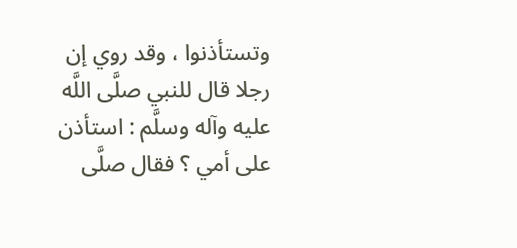وتستأذنوا ، وقد روي إن رجلا قال للنبي صلَّى اللَّه عليه وآله وسلَّم : استأذن على أمي ؟ فقال صلَّى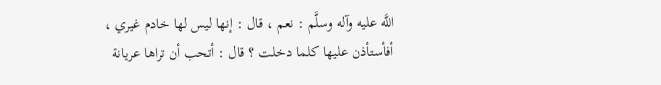اللَّه عليه وآله وسلَّم : نعم ، قال : إنها ليس لها خادم غيري ، أفأستأذن عليها كلما دخلت ؟ قال : أتحب أن تراها عريانة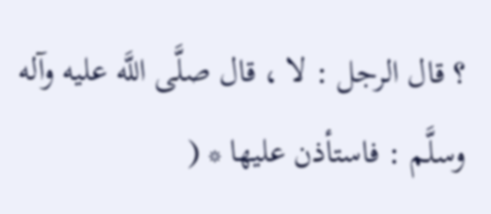؟ قال الرجل : لا ، قال صلَّى اللَّه عليه وآله وسلَّم : فاستأذن عليها * (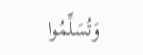وَتُسَلِّمُوا